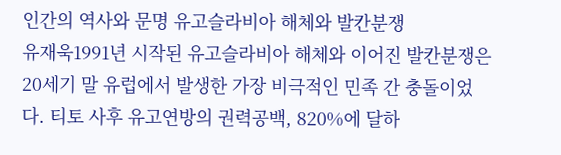인간의 역사와 문명 유고슬라비아 해체와 발칸분쟁
유재욱1991년 시작된 유고슬라비아 해체와 이어진 발칸분쟁은 20세기 말 유럽에서 발생한 가장 비극적인 민족 간 충돌이었다. 티토 사후 유고연방의 권력공백, 820%에 달하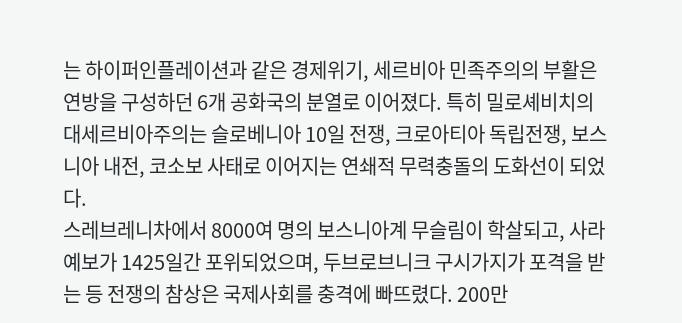는 하이퍼인플레이션과 같은 경제위기, 세르비아 민족주의의 부활은 연방을 구성하던 6개 공화국의 분열로 이어졌다. 특히 밀로셰비치의 대세르비아주의는 슬로베니아 10일 전쟁, 크로아티아 독립전쟁, 보스니아 내전, 코소보 사태로 이어지는 연쇄적 무력충돌의 도화선이 되었다.
스레브레니차에서 8000여 명의 보스니아계 무슬림이 학살되고, 사라예보가 1425일간 포위되었으며, 두브로브니크 구시가지가 포격을 받는 등 전쟁의 참상은 국제사회를 충격에 빠뜨렸다. 200만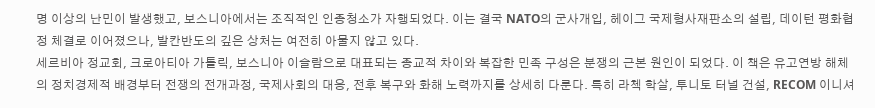명 이상의 난민이 발생했고, 보스니아에서는 조직적인 인종청소가 자행되었다. 이는 결국 NATO의 군사개입, 헤이그 국제형사재판소의 설립, 데이턴 평화협정 체결로 이어졌으나, 발칸반도의 깊은 상처는 여전히 아물지 않고 있다.
세르비아 정교회, 크로아티아 가톨릭, 보스니아 이슬람으로 대표되는 종교적 차이와 복잡한 민족 구성은 분쟁의 근본 원인이 되었다. 이 책은 유고연방 해체의 정치경제적 배경부터 전쟁의 전개과정, 국제사회의 대응, 전후 복구와 화해 노력까지를 상세히 다룬다. 특히 라첵 학살, 투니토 터널 건설, RECOM 이니셔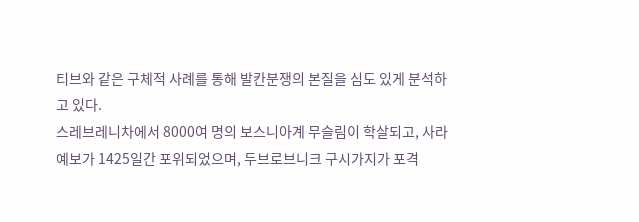티브와 같은 구체적 사례를 통해 발칸분쟁의 본질을 심도 있게 분석하고 있다.
스레브레니차에서 8000여 명의 보스니아계 무슬림이 학살되고, 사라예보가 1425일간 포위되었으며, 두브로브니크 구시가지가 포격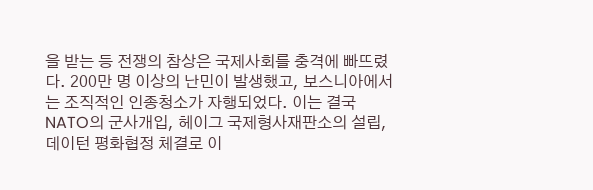을 받는 등 전쟁의 참상은 국제사회를 충격에 빠뜨렸다. 200만 명 이상의 난민이 발생했고, 보스니아에서는 조직적인 인종청소가 자행되었다. 이는 결국 NATO의 군사개입, 헤이그 국제형사재판소의 설립, 데이턴 평화협정 체결로 이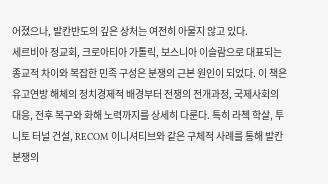어졌으나, 발칸반도의 깊은 상처는 여전히 아물지 않고 있다.
세르비아 정교회, 크로아티아 가톨릭, 보스니아 이슬람으로 대표되는 종교적 차이와 복잡한 민족 구성은 분쟁의 근본 원인이 되었다. 이 책은 유고연방 해체의 정치경제적 배경부터 전쟁의 전개과정, 국제사회의 대응, 전후 복구와 화해 노력까지를 상세히 다룬다. 특히 라첵 학살, 투니토 터널 건설, RECOM 이니셔티브와 같은 구체적 사례를 통해 발칸분쟁의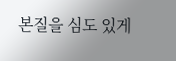본질을 심도 있게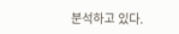분석하고 있다.